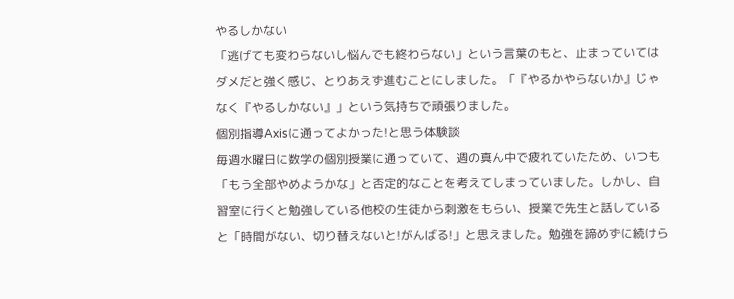やるしかない
「逃げても変わらないし悩んでも終わらない」という言葉のもと、止まっていてはダメだと強く感じ、とりあえず進むことにしました。「『やるかやらないか』じゃなく『やるしかない』」という気持ちで頑張りました。
個別指導Axisに通ってよかった!と思う体験談
毎週水曜日に数学の個別授業に通っていて、週の真ん中で疲れていたため、いつも「もう全部やめようかな」と否定的なことを考えてしまっていました。しかし、自習室に行くと勉強している他校の生徒から刺激をもらい、授業で先生と話していると「時間がない、切り替えないと!がんばる!」と思えました。勉強を諦めずに続けら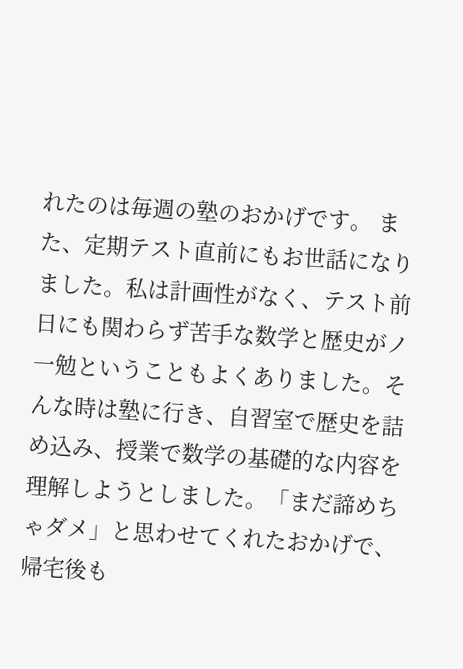れたのは毎週の塾のおかげです。 また、定期テスト直前にもお世話になりました。私は計画性がなく、テスト前日にも関わらず苦手な数学と歴史がノ一勉ということもよくありました。そんな時は塾に行き、自習室で歴史を詰め込み、授業で数学の基礎的な内容を理解しようとしました。「まだ諦めちゃダメ」と思わせてくれたおかげで、帰宅後も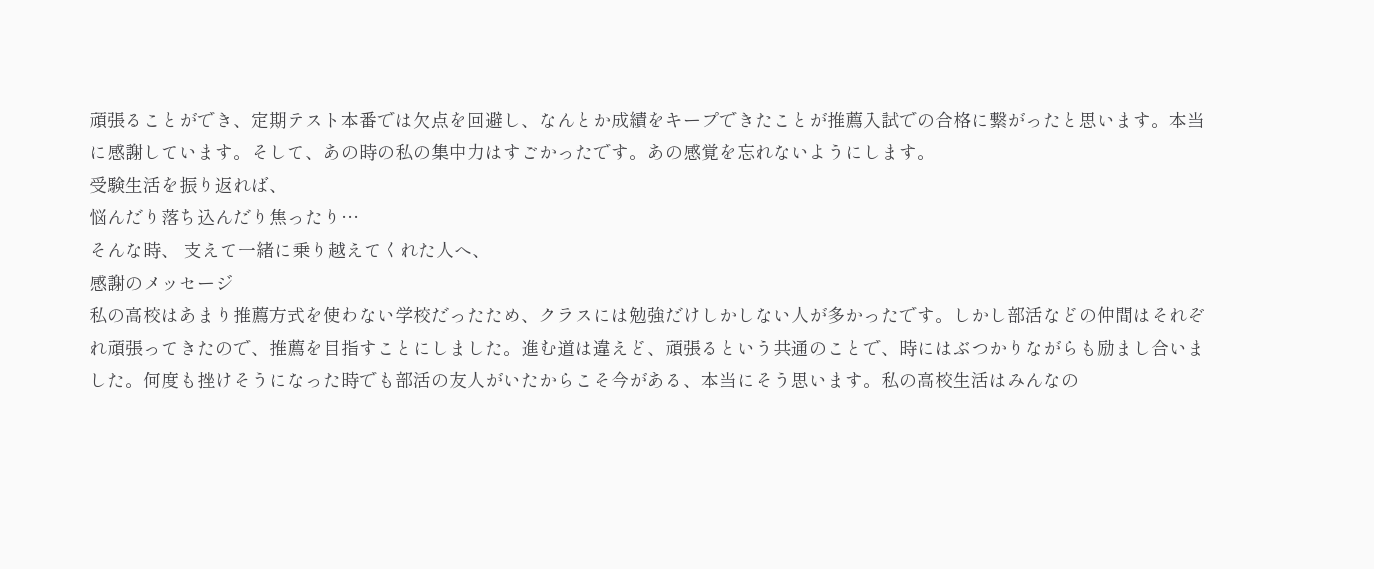頑張ることができ、定期テスト本番では欠点を回避し、なんとか成績をキープできたことが推薦入試での合格に繋がったと思います。本当に感謝しています。そして、あの時の私の集中力はすごかったです。あの感覚を忘れないようにします。
受験生活を振り返れば、
悩んだり落ち込んだり焦ったり…
そんな時、 支えて一緒に乗り越えてくれた人へ、
感謝のメッセージ
私の高校はあまり推薦方式を使わない学校だったため、クラスには勉強だけしかしない人が多かったです。しかし部活などの仲間はそれぞれ頑張ってきたので、推薦を目指すことにしました。進む道は違えど、頑張るという共通のことで、時にはぶつかりながらも励まし合いました。何度も挫けそうになった時でも部活の友人がいたからこそ今がある、本当にそう思います。私の高校生活はみんなの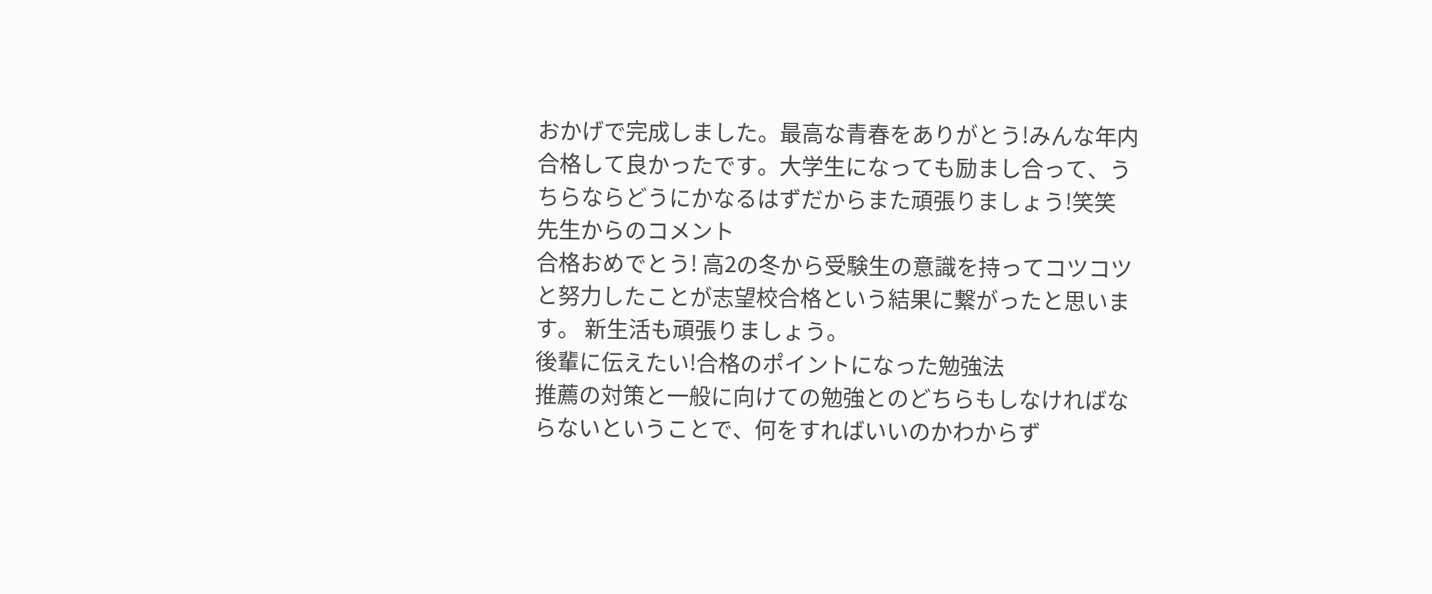おかげで完成しました。最高な青春をありがとう!みんな年内合格して良かったです。大学生になっても励まし合って、うちらならどうにかなるはずだからまた頑張りましょう!笑笑
先生からのコメント
合格おめでとう! 高2の冬から受験生の意識を持ってコツコツと努力したことが志望校合格という結果に繋がったと思います。 新生活も頑張りましょう。
後輩に伝えたい!合格のポイントになった勉強法
推薦の対策と一般に向けての勉強とのどちらもしなければならないということで、何をすればいいのかわからず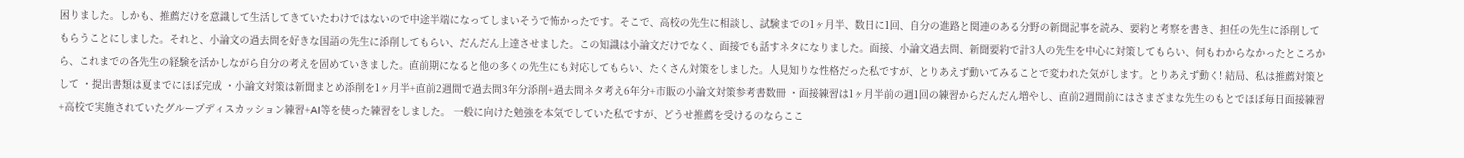困りました。しかも、推薦だけを意識して生活してきていたわけではないので中途半端になってしまいそうで怖かったです。そこで、高校の先生に相談し、試験までの1ヶ月半、数日に1回、自分の進路と関連のある分野の新聞記事を読み、要約と考察を書き、担任の先生に添削してもらうことにしました。それと、小論文の過去問を好きな国語の先生に添削してもらい、だんだん上達させました。この知識は小論文だけでなく、面接でも話すネタになりました。面接、小論文過去問、新聞要約で計3人の先生を中心に対策してもらい、何もわからなかったところから、これまでの各先生の経験を活かしながら自分の考えを固めていきました。直前期になると他の多くの先生にも対応してもらい、たくさん対策をしました。人見知りな性格だった私ですが、とりあえず動いてみることで変われた気がします。とりあえず動く! 結局、私は推薦対策として ・提出書類は夏までにほぼ完成 ・小論文対策は新聞まとめ添削を1ヶ月半+直前2週間で過去問3年分添削+過去問ネタ考え6年分+市販の小論文対策参考書数冊 ・面接練習は1ヶ月半前の週1回の練習からだんだん増やし、直前2週間前にはさまざまな先生のもとでほぼ毎日面接練習+高校で実施されていたグループディスカッション練習+AI等を使った練習をしました。 一般に向けた勉強を本気でしていた私ですが、どうせ推薦を受けるのならここ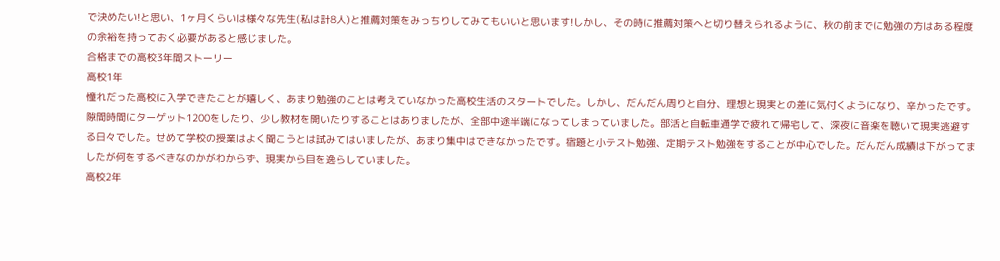で決めたい!と思い、1ヶ月くらいは様々な先生(私は計8人)と推薦対策をみっちりしてみてもいいと思います!しかし、その時に推薦対策へと切り替えられるように、秋の前までに勉強の方はある程度の余裕を持っておく必要があると感じました。
合格までの高校3年間ストーリー
高校1年
憧れだった高校に入学できたことが嬉しく、あまり勉強のことは考えていなかった高校生活のスタートでした。しかし、だんだん周りと自分、理想と現実との差に気付くようになり、辛かったです。隙間時間にターゲット1200をしたり、少し教材を開いたりすることはありましたが、全部中途半端になってしまっていました。部活と自転車通学で疲れて帰宅して、深夜に音楽を聴いて現実逃避する日々でした。せめて学校の授業はよく聞こうとは試みてはいましたが、あまり集中はできなかったです。宿題と小テスト勉強、定期テスト勉強をすることが中心でした。だんだん成績は下がってましたが何をするべきなのかがわからず、現実から目を逸らしていました。
高校2年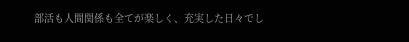部活も人間関係も全てが楽しく、充実した日々でし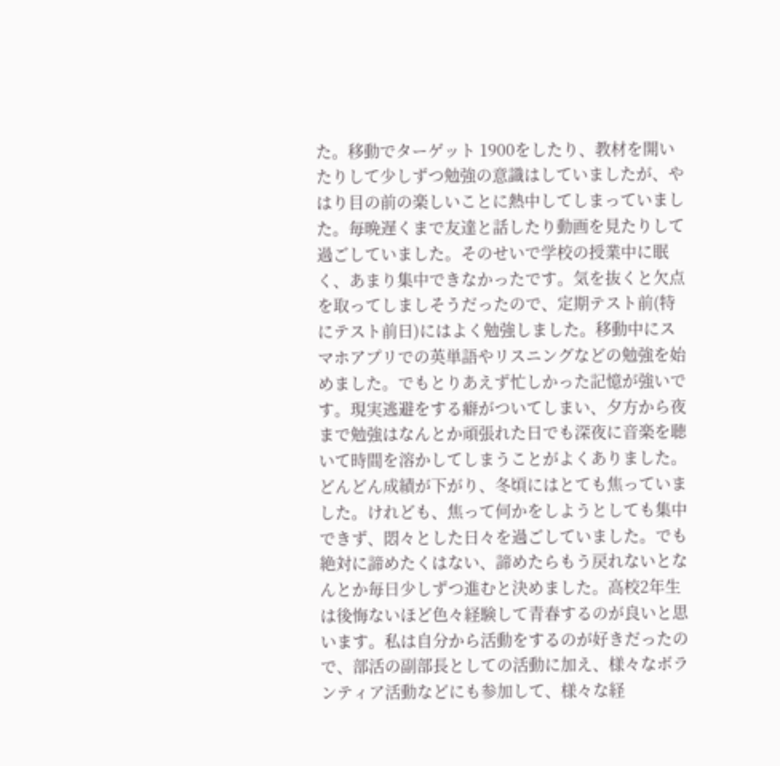た。移動でターゲット 1900をしたり、教材を開いたりして少しずつ勉強の意識はしていましたが、やはり目の前の楽しいことに熱中してしまっていました。毎晩遅くまで友達と話したり動画を見たりして過ごしていました。そのせいで学校の授業中に眠く、あまり集中できなかったです。気を抜くと欠点を取ってしましそうだったので、定期テスト前(特にテスト前日)にはよく勉強しました。移動中にスマホアプリでの英単語やリスニングなどの勉強を始めました。でもとりあえず忙しかった記憶が強いです。現実逃避をする癖がついてしまい、夕方から夜まで勉強はなんとか頑張れた日でも深夜に音楽を聴いて時間を溶かしてしまうことがよくありました。どんどん成績が下がり、冬頃にはとても焦っていました。けれども、焦って何かをしようとしても集中できず、悶々とした日々を過ごしていました。でも絶対に諦めたくはない、諦めたらもう戻れないとなんとか毎日少しずつ進むと決めました。高校2年生は後悔ないほど色々経験して青春するのが良いと思います。私は自分から活動をするのが好きだったので、部活の副部長としての活動に加え、様々なボランティア活動などにも参加して、様々な経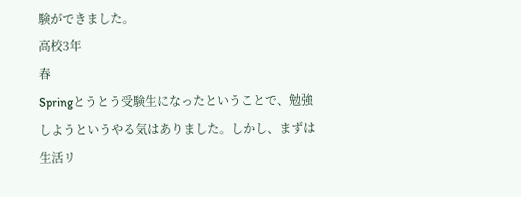験ができました。
高校3年
春
Springとうとう受験生になったということで、勉強しようというやる気はありました。しかし、まずは生活リ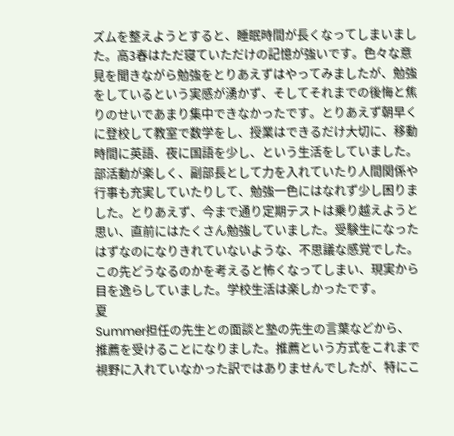ズムを整えようとすると、睡眠時間が長くなってしまいました。高3春はただ寝ていただけの記憶が強いです。色々な意見を聞きながら勉強をとりあえずはやってみましたが、勉強をしているという実感が湧かず、そしてそれまでの後悔と焦りのせいであまり集中できなかったです。とりあえず朝早くに登校して教室で数学をし、授業はできるだけ大切に、移動時間に英語、夜に国語を少し、という生活をしていました。部活動が楽しく、副部長として力を入れていたり人間関係や行事も充実していたりして、勉強一色にはなれず少し困りました。とりあえず、今まで通り定期テストは乗り越えようと思い、直前にはたくさん勉強していました。受験生になったはずなのになりきれていないような、不思議な感覚でした。この先どうなるのかを考えると怖くなってしまい、現実から目を逸らしていました。学校生活は楽しかったです。
夏
Summer担任の先生との面談と塾の先生の言葉などから、推薦を受けることになりました。推薦という方式をこれまで視野に入れていなかった訳ではありませんでしたが、特にこ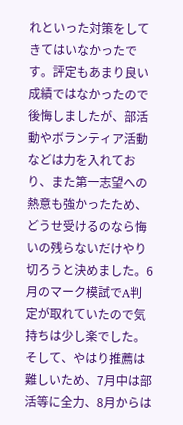れといった対策をしてきてはいなかったです。評定もあまり良い成績ではなかったので後悔しましたが、部活動やボランティア活動などは力を入れており、また第一志望への熱意も強かったため、どうせ受けるのなら悔いの残らないだけやり切ろうと決めました。6月のマーク模試でA判定が取れていたので気持ちは少し楽でした。そして、やはり推薦は難しいため、7月中は部活等に全力、8月からは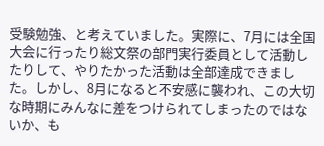受験勉強、と考えていました。実際に、7月には全国大会に行ったり総文祭の部門実行委員として活動したりして、やりたかった活動は全部達成できました。しかし、8月になると不安感に襲われ、この大切な時期にみんなに差をつけられてしまったのではないか、も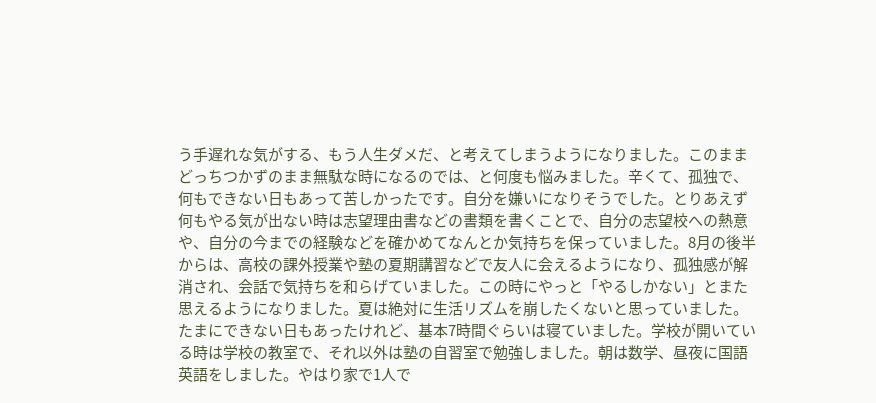う手遅れな気がする、もう人生ダメだ、と考えてしまうようになりました。このままどっちつかずのまま無駄な時になるのでは、と何度も悩みました。辛くて、孤独で、何もできない日もあって苦しかったです。自分を嫌いになりそうでした。とりあえず何もやる気が出ない時は志望理由書などの書類を書くことで、自分の志望校への熱意や、自分の今までの経験などを確かめてなんとか気持ちを保っていました。8月の後半からは、高校の課外授業や塾の夏期講習などで友人に会えるようになり、孤独感が解消され、会話で気持ちを和らげていました。この時にやっと「やるしかない」とまた思えるようになりました。夏は絶対に生活リズムを崩したくないと思っていました。たまにできない日もあったけれど、基本7時間ぐらいは寝ていました。学校が開いている時は学校の教室で、それ以外は塾の自習室で勉強しました。朝は数学、昼夜に国語英語をしました。やはり家で1人で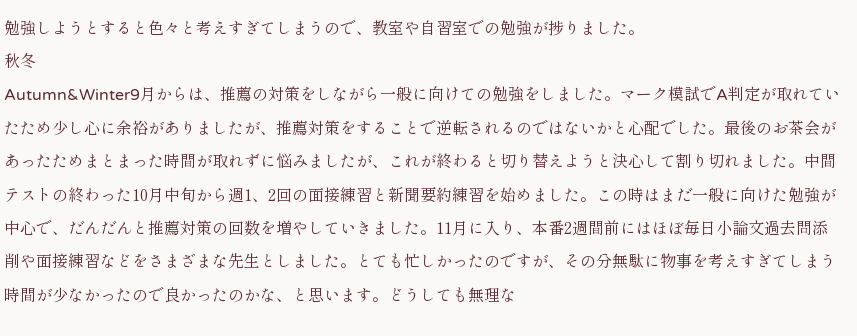勉強しようとすると色々と考えすぎてしまうので、教室や自習室での勉強が捗りました。
秋冬
Autumn&Winter9月からは、推薦の対策をしながら一般に向けての勉強をしました。マーク模試でA判定が取れていたため少し心に余裕がありましたが、推薦対策をすることで逆転されるのではないかと心配でした。最後のお茶会があったためまとまった時間が取れずに悩みましたが、これが終わると切り替えようと決心して割り切れました。中間テストの終わった10月中旬から週1、2回の面接練習と新聞要約練習を始めました。この時はまだ一般に向けた勉強が中心で、だんだんと推薦対策の回数を増やしていきました。11月に入り、本番2週間前にはほぼ毎日小論文過去問添削や面接練習などをさまざまな先生としました。とても忙しかったのですが、その分無駄に物事を考えすぎてしまう時間が少なかったので良かったのかな、と思います。どうしても無理な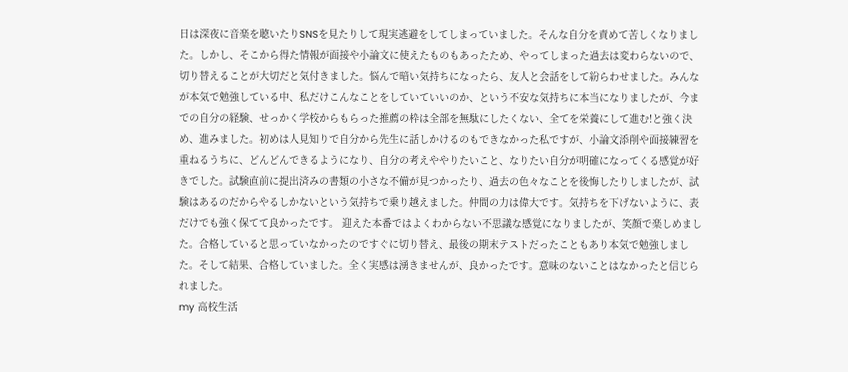日は深夜に音楽を聴いたりSNSを見たりして現実逃避をしてしまっていました。そんな自分を責めて苦しくなりました。しかし、そこから得た情報が面接や小論文に使えたものもあったため、やってしまった過去は変わらないので、切り替えることが大切だと気付きました。悩んで暗い気持ちになったら、友人と会話をして紛らわせました。みんなが本気で勉強している中、私だけこんなことをしていていいのか、という不安な気持ちに本当になりましたが、今までの自分の経験、せっかく学校からもらった推薦の枠は全部を無駄にしたくない、全てを栄養にして進む!と強く決め、進みました。初めは人見知りで自分から先生に話しかけるのもできなかった私ですが、小論文添削や面接練習を重ねるうちに、どんどんできるようになり、自分の考えややりたいこと、なりたい自分が明確になってくる感覚が好きでした。試験直前に提出済みの書類の小さな不備が見つかったり、過去の色々なことを後悔したりしましたが、試験はあるのだからやるしかないという気持ちで乗り越えました。仲間の力は偉大です。気持ちを下げないように、表だけでも強く保てて良かったです。 迎えた本番ではよくわからない不思議な感覚になりましたが、笑顔で楽しめました。合格していると思っていなかったのですぐに切り替え、最後の期末テストだったこともあり本気で勉強しました。そして結果、合格していました。全く実感は湧きませんが、良かったです。意味のないことはなかったと信じられました。
my 高校生活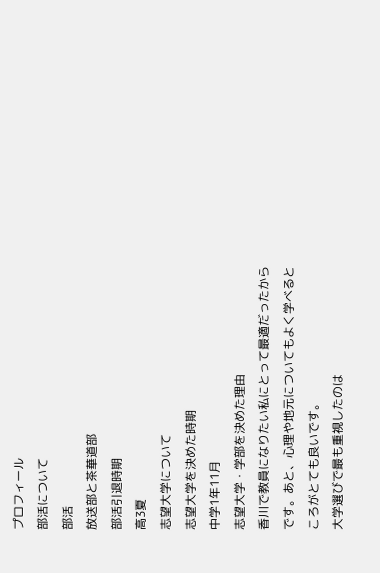プロフィール
部活について
部活
放送部と茶華道部
部活引退時期
高3夏
志望大学について
志望大学を決めた時期
中学1年11月
志望大学・学部を決めた理由
香川で教員になりたい私にとって最適だったからです。あと、心理や地元についてもよく学べるところがとても良いです。
大学選びで最も重視したのは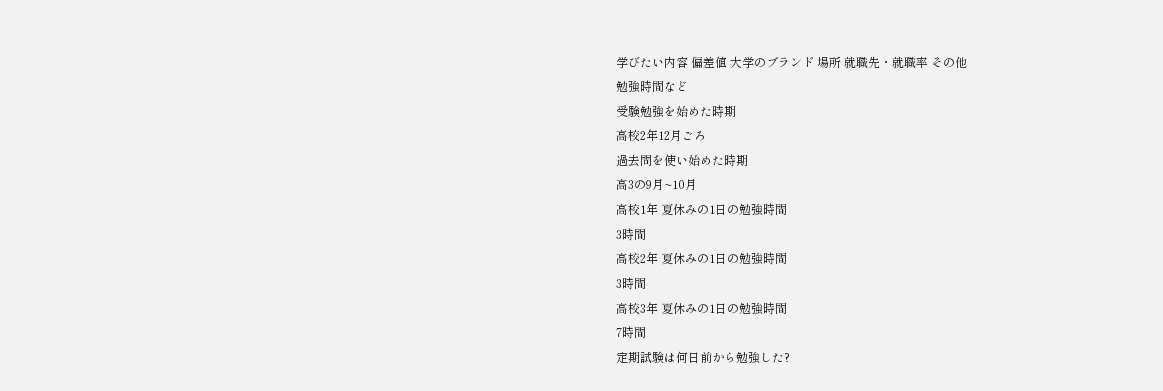学びたい内容 偏差値 大学のブランド 場所 就職先・就職率 その他
勉強時間など
受験勉強を始めた時期
高校2年12月ごろ
過去問を使い始めた時期
高3の9月~10月
高校1年 夏休みの1日の勉強時間
3時間
高校2年 夏休みの1日の勉強時間
3時間
高校3年 夏休みの1日の勉強時間
7時間
定期試験は何日前から勉強した?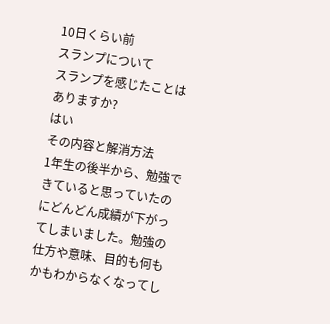10日くらい前
スランプについて
スランプを感じたことはありますか?
はい
その内容と解消方法
1年生の後半から、勉強できていると思っていたのにどんどん成績が下がってしまいました。勉強の仕方や意味、目的も何もかもわからなくなってし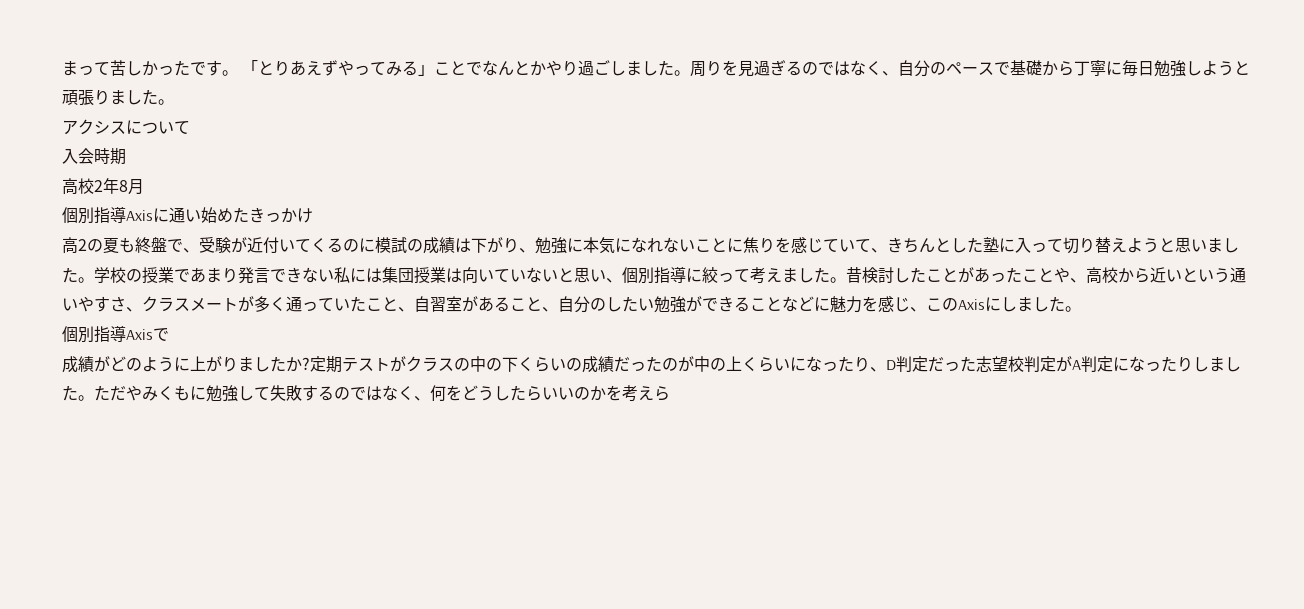まって苦しかったです。 「とりあえずやってみる」ことでなんとかやり過ごしました。周りを見過ぎるのではなく、自分のペースで基礎から丁寧に毎日勉強しようと頑張りました。
アクシスについて
入会時期
高校2年8月
個別指導Axisに通い始めたきっかけ
高2の夏も終盤で、受験が近付いてくるのに模試の成績は下がり、勉強に本気になれないことに焦りを感じていて、きちんとした塾に入って切り替えようと思いました。学校の授業であまり発言できない私には集団授業は向いていないと思い、個別指導に絞って考えました。昔検討したことがあったことや、高校から近いという通いやすさ、クラスメートが多く通っていたこと、自習室があること、自分のしたい勉強ができることなどに魅力を感じ、このAxisにしました。
個別指導Axisで
成績がどのように上がりましたか?定期テストがクラスの中の下くらいの成績だったのが中の上くらいになったり、D判定だった志望校判定がA判定になったりしました。ただやみくもに勉強して失敗するのではなく、何をどうしたらいいのかを考えら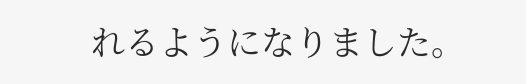れるようになりました。